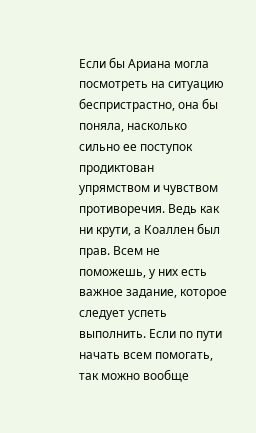Если бы Ариана могла посмотреть на ситуацию беспристрастно, она бы поняла, насколько сильно ее поступок продиктован упрямством и чувством противоречия. Ведь как ни крути, а Коаллен был прав. Всем не поможешь, у них есть важное задание, которое следует успеть выполнить. Если по пути начать всем помогать, так можно вообще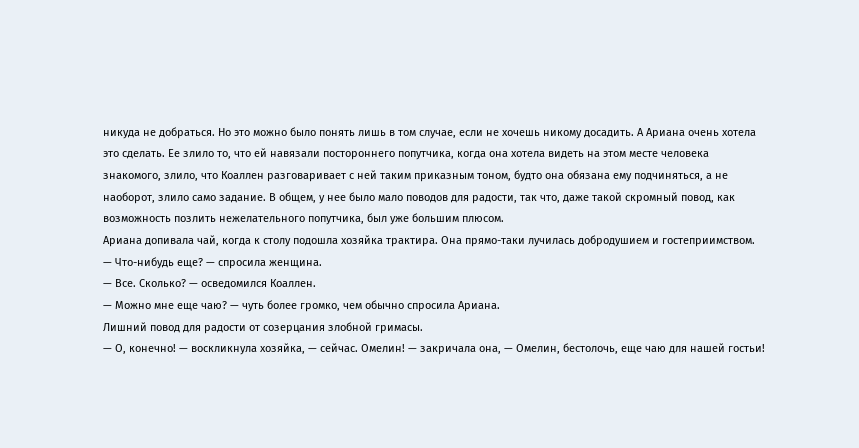никуда не добраться. Но это можно было понять лишь в том случае, если не хочешь никому досадить. А Ариана очень хотела это сделать. Ее злило то, что ей навязали постороннего попутчика, когда она хотела видеть на этом месте человека знакомого, злило, что Коаллен разговаривает с ней таким приказным тоном, будто она обязана ему подчиняться, а не наоборот, злило само задание. В общем, у нее было мало поводов для радости, так что, даже такой скромный повод, как возможность позлить нежелательного попутчика, был уже большим плюсом.
Ариана допивала чай, когда к столу подошла хозяйка трактира. Она прямо-таки лучилась добродушием и гостеприимством.
— Что-нибудь еще? — спросила женщина.
— Все. Сколько? — осведомился Коаллен.
— Можно мне еще чаю? — чуть более громко, чем обычно спросила Ариана.
Лишний повод для радости от созерцания злобной гримасы.
— О, конечно! — воскликнула хозяйка, — сейчас. Омелин! — закричала она, — Омелин, бестолочь, еще чаю для нашей гостьи!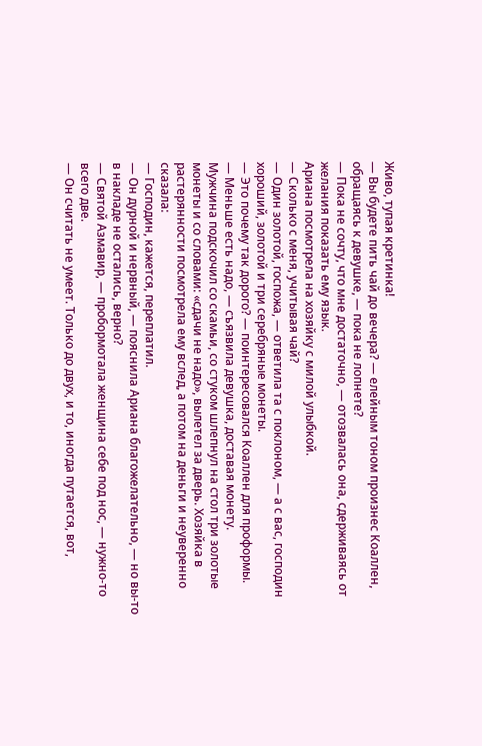Живо, тупая кретинка!
— Вы будете пить чай до вечера? — елейным тоном произнес Коаллен, обращаясь к девушке, — пока не лопнете?
— Пока не сочту, что мне достаточно, — отозвалась она, сдерживаясь от желания показать ему язык.
Ариана посмотрела на хозяйку с милой улыбкой.
— Сколько с меня, учитывая чай?
— Один золотой, госпожа, — ответила та с поклоном, — а с вас, господин хороший, золотой и три серебряные монеты.
— Это почему так дорого? — поинтересовался Коаллен для проформы.
— Меньше есть надо, — съязвила девушка, доставая монету.
Мужчина подскочил со скамьи, со стуком шлепнул на стол три золотые монеты и со словами: «сдачи не надо», вылетел за дверь. Хозяйка в растерянности посмотрела ему вслед, а потом на деньги и неуверенно сказала:
— Господин, кажется, переплатил.
— Он дурной и нервный, — пояснила Ариана благожелательно, — но вы-то в накладе не остались, верно?
— Святой Азмавир, — пробормотала женщина себе под нос, — нужно-то всего две.
— Он считать не умеет. Только до двух, и то, иногда путается, вот,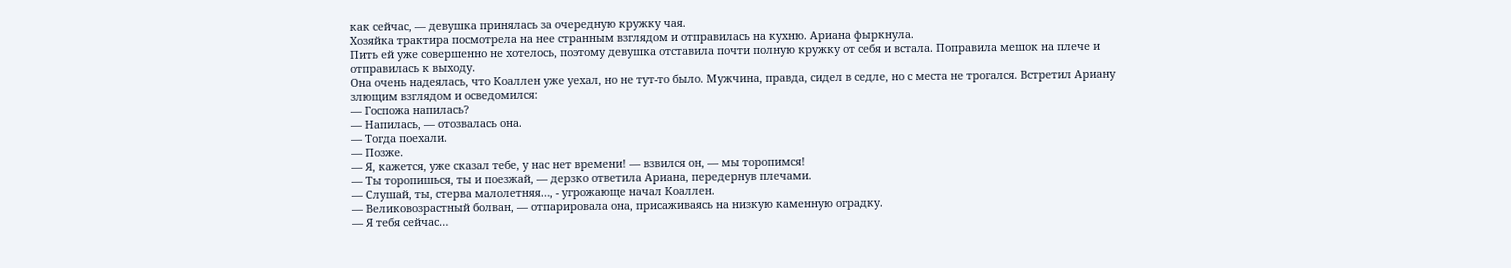как сейчас, — девушка принялась за очередную кружку чая.
Хозяйка трактира посмотрела на нее странным взглядом и отправилась на кухню. Ариана фыркнула.
Пить ей уже совершенно не хотелось, поэтому девушка отставила почти полную кружку от себя и встала. Поправила мешок на плече и отправилась к выходу.
Она очень надеялась, что Коаллен уже уехал, но не тут-то было. Мужчина, правда, сидел в седле, но с места не трогался. Встретил Ариану злющим взглядом и осведомился:
— Госпожа напилась?
— Напилась, — отозвалась она.
— Тогда поехали.
— Позже.
— Я, кажется, уже сказал тебе, у нас нет времени! — взвился он, — мы торопимся!
— Ты торопишься, ты и поезжай, — дерзко ответила Ариана, передернув плечами.
— Слушай, ты, стерва малолетняя…, - угрожающе начал Коаллен.
— Великовозрастный болван, — отпарировала она, присаживаясь на низкую каменную оградку.
— Я тебя сейчас…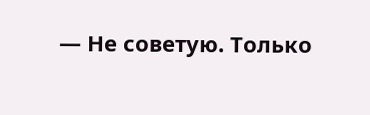— Не советую. Только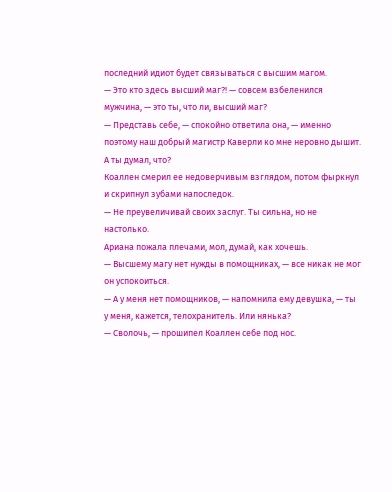последний идиот будет связываться с высшим магом.
— Это кто здесь высший маг?! — совсем взбеленился мужчина, — это ты, что ли, высший маг?
— Представь себе, — спокойно ответила она, — именно поэтому наш добрый магистр Каверли ко мне неровно дышит. А ты думал, что?
Коаллен смерил ее недоверчивым взглядом, потом фыркнул и скрипнул зубами напоследок.
— Не преувеличивай своих заслуг. Ты сильна, но не настолько.
Ариана пожала плечами, мол, думай, как хочешь.
— Высшему магу нет нужды в помощниках, — все никак не мог он успокоиться.
— А у меня нет помощников, — напомнила ему девушка, — ты у меня, кажется, телохранитель. Или нянька?
— Сволочь, — прошипел Коаллен себе под нос.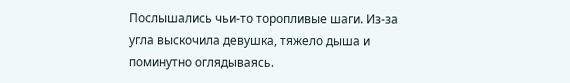Послышались чьи-то торопливые шаги. Из-за угла выскочила девушка, тяжело дыша и поминутно оглядываясь.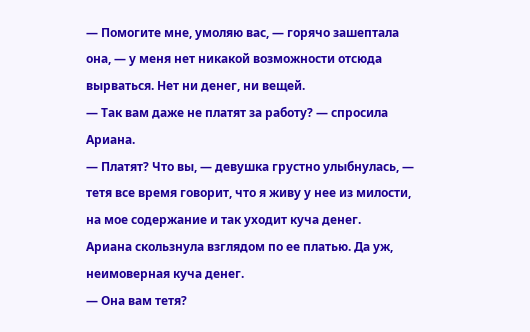— Помогите мне, умоляю вас, — горячо зашептала она, — у меня нет никакой возможности отсюда вырваться. Нет ни денег, ни вещей.
— Так вам даже не платят за работу? — спросила Ариана.
— Платят? Что вы, — девушка грустно улыбнулась, — тетя все время говорит, что я живу у нее из милости, на мое содержание и так уходит куча денег.
Ариана скользнула взглядом по ее платью. Да уж, неимоверная куча денег.
— Она вам тетя?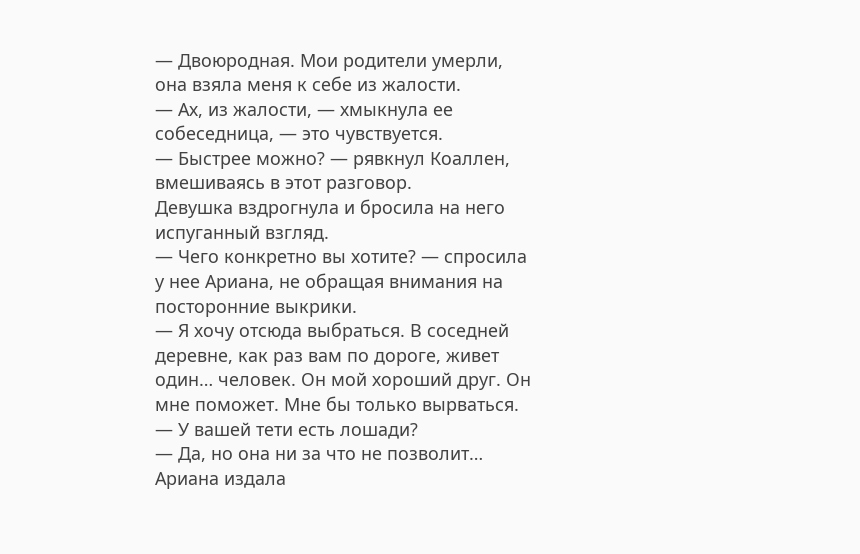— Двоюродная. Мои родители умерли, она взяла меня к себе из жалости.
— Ах, из жалости, — хмыкнула ее собеседница, — это чувствуется.
— Быстрее можно? — рявкнул Коаллен, вмешиваясь в этот разговор.
Девушка вздрогнула и бросила на него испуганный взгляд.
— Чего конкретно вы хотите? — спросила у нее Ариана, не обращая внимания на посторонние выкрики.
— Я хочу отсюда выбраться. В соседней деревне, как раз вам по дороге, живет один… человек. Он мой хороший друг. Он мне поможет. Мне бы только вырваться.
— У вашей тети есть лошади?
— Да, но она ни за что не позволит…
Ариана издала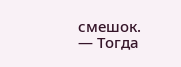смешок.
— Тогда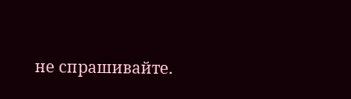не спрашивайте.